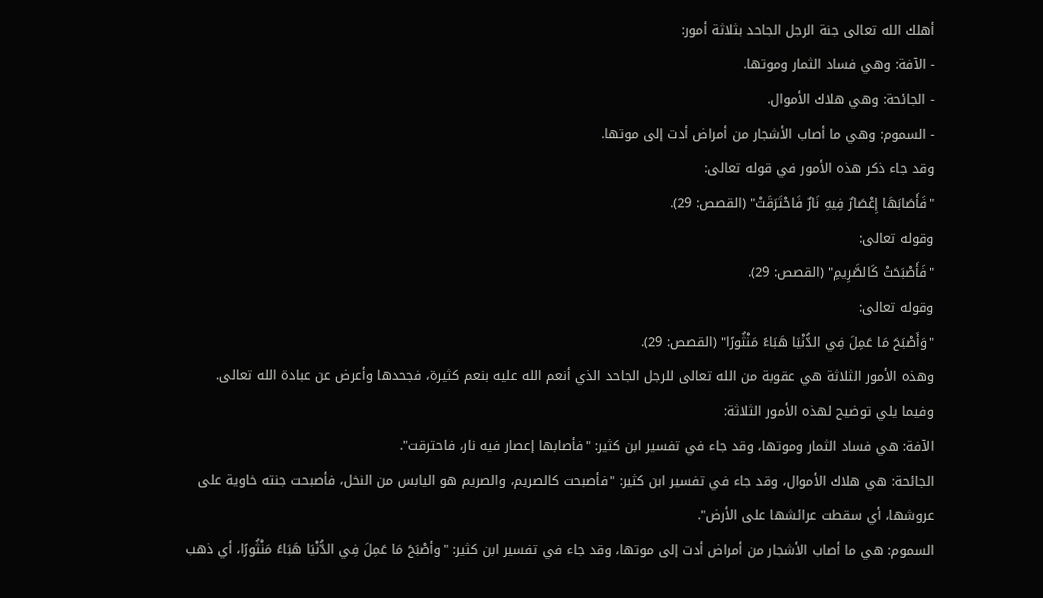أهلك الله تعالى جنة الرجل الجاحد بثلاثة أمور:
- الآفة: وهي فساد الثمار وموتها.
- الجائحة: وهي هلاك الأموال.
- السموم: وهي ما أصاب الأشجار من أمراض أدت إلى موتها.
وقد جاء ذكر هذه الأمور في قوله تعالى:
"فَأَصَابَهَا إِعْصَارٌ فِيهِ نَارٌ فَاحْتَرَقَتْ" (القصص: 29).
وقوله تعالى:
"فَأَصْبَحَتْ كَالصَّرِيمِ" (القصص: 29).
وقوله تعالى:
"وَأَصْبَحَ مَا عَمِلَ فِي الدُّنْيَا هَبَاءً مَنْثُورًا" (القصص: 29).
وهذه الأمور الثلاثة هي عقوبة من الله تعالى للرجل الجاحد الذي أنعم الله عليه بنعم كثيرة، فجحدها وأعرض عن عبادة الله تعالى.
وفيما يلي توضيح لهذه الأمور الثلاثة:
الآفة: هي فساد الثمار وموتها، وقد جاء في تفسير ابن كثير: "فأصابها إعصار فيه نار، فاحترقت".
الجائحة: هي هلاك الأموال، وقد جاء في تفسير ابن كثير: "فأصبحت كالصريم، والصريم هو اليابس من النخل، فأصبحت جنته خاوية على عروشها، أي سقطت عرائشها على الأرض".
السموم: هي ما أصاب الأشجار من أمراض أدت إلى موتها، وقد جاء في تفسير ابن كثير: "وأصْبَحَ مَا عَمِلَ فِي الدُّنْيَا هَبَاءً مَنْثُورًا، أي ذهب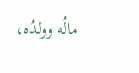مالُه وولدُه،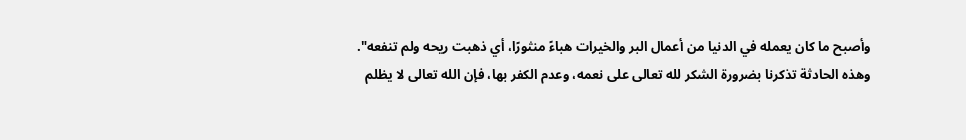وأصبح ما كان يعمله في الدنيا من أعمال البر والخيرات هباءً منثورًا، أي ذهبت ريحه ولم تنفعه".
وهذه الحادثة تذكرنا بضرورة الشكر لله تعالى على نعمه، وعدم الكفر بها، فإن الله تعالى لا يظلم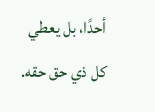أحدًا، بل يعطي كل ذي حق حقه.